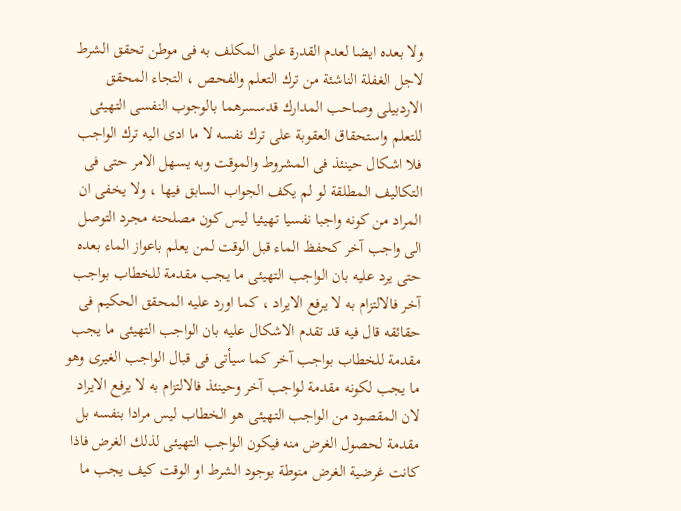ولا بعده ايضا لعدم القدرة على المكلف به فى موطن تحقق الشرط لاجل الغفلة الناشئة من ترك التعلم والفحص ، التجاء المحقق الاردبيلى وصاحب المدارك قدسسرهما بالوجوب النفسى التهيئى للتعلم واستحقاق العقوبة على ترك نفسه لا ما ادى اليه ترك الواجب فلا اشكال حينئذ فى المشروط والموقت وبه يسهل الامر حتى فى التكاليف المطلقة لو لم يكف الجواب السابق فيها ، ولا يخفى ان المراد من كونه واجبا نفسيا تهيئيا ليس كون مصلحته مجرد التوصل الى واجب آخر كحفظ الماء قبل الوقت لمن يعلم باعواز الماء بعده حتى يرد عليه بان الواجب التهيئى ما يجب مقدمة للخطاب بواجب آخر فالالتزام به لا يرفع الايراد ، كما اورد عليه المحقق الحكيم فى حقائقه قال فيه قد تقدم الاشكال عليه بان الواجب التهيئى ما يجب مقدمة للخطاب بواجب آخر كما سيأتى فى قبال الواجب الغيرى وهو ما يجب لكونه مقدمة لواجب آخر وحينئذ فالالتزام به لا يرفع الايراد لان المقصود من الواجب التهيئى هو الخطاب ليس مرادا بنفسه بل مقدمة لحصول الغرض منه فيكون الواجب التهيئى لذلك الغرض فاذا كانت غرضية الغرض منوطة بوجود الشرط او الوقت كيف يجب ما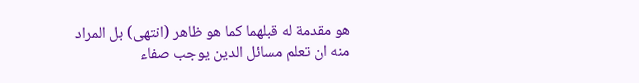هو مقدمة له قبلهما كما هو ظاهر (انتهى) بل المراد منه ان تعلم مسائل الدين يوجب صفاء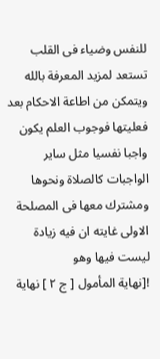للنفس وضياء فى القلب تستعد لمزيد المعرفة بالله ويتمكن من اطاعة الاحكام بعد فعليتها فوجوب العلم يكون واجبا نفسيا مثل ساير الواجبات كالصلاة ونحوها ومشترك معها فى المصلحة الاولى غايته ان فيه زيادة ليست فيها وهو
![نهاية المأمول [ ج ٢ ] نهاية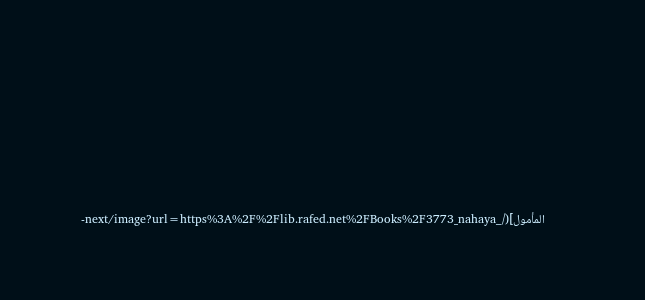المأمول](/_next/image?url=https%3A%2F%2Flib.rafed.net%2FBooks%2F3773_nahaya-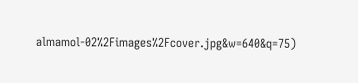almamol-02%2Fimages%2Fcover.jpg&w=640&q=75)